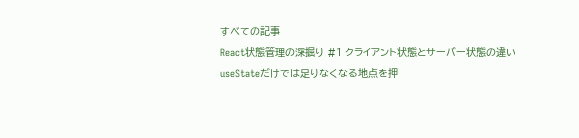すべての記事
React状態管理の深掘り #1 クライアント状態とサーバー状態の違い
useStateだけでは足りなくなる地点を押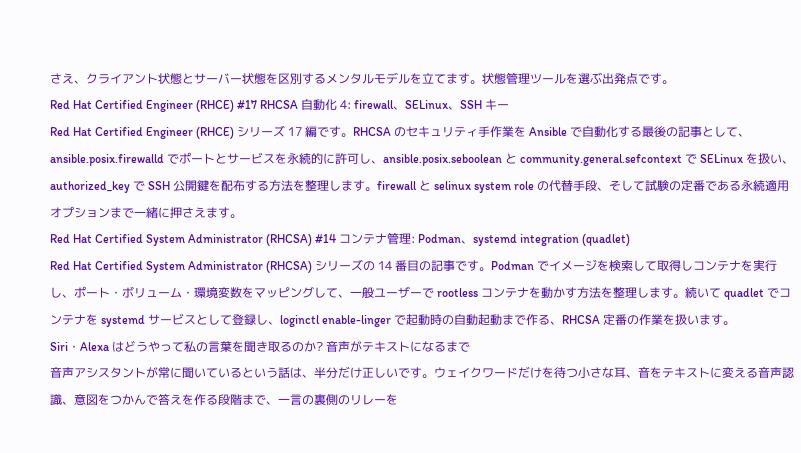さえ、クライアント状態とサーバー状態を区別するメンタルモデルを立てます。状態管理ツールを選ぶ出発点です。
Red Hat Certified Engineer (RHCE) #17 RHCSA 自動化 4: firewall、SELinux、SSH キー
Red Hat Certified Engineer (RHCE) シリーズ 17 編です。RHCSA のセキュリティ手作業を Ansible で自動化する最後の記事として、ansible.posix.firewalld でポートとサービスを永続的に許可し、ansible.posix.seboolean と community.general.sefcontext で SELinux を扱い、authorized_key で SSH 公開鍵を配布する方法を整理します。firewall と selinux system role の代替手段、そして試験の定番である永続適用オプションまで一緒に押さえます。
Red Hat Certified System Administrator (RHCSA) #14 コンテナ管理: Podman、systemd integration (quadlet)
Red Hat Certified System Administrator (RHCSA) シリーズの 14 番目の記事です。Podman でイメージを検索して取得しコンテナを実行し、ポート・ボリューム・環境変数をマッピングして、一般ユーザーで rootless コンテナを動かす方法を整理します。続いて quadlet でコンテナを systemd サービスとして登録し、loginctl enable-linger で起動時の自動起動まで作る、RHCSA 定番の作業を扱います。
Siri・Alexa はどうやって私の言葉を聞き取るのか? 音声がテキストになるまで
音声アシスタントが常に聞いているという話は、半分だけ正しいです。ウェイクワードだけを待つ小さな耳、音をテキストに変える音声認識、意図をつかんで答えを作る段階まで、一言の裏側のリレーを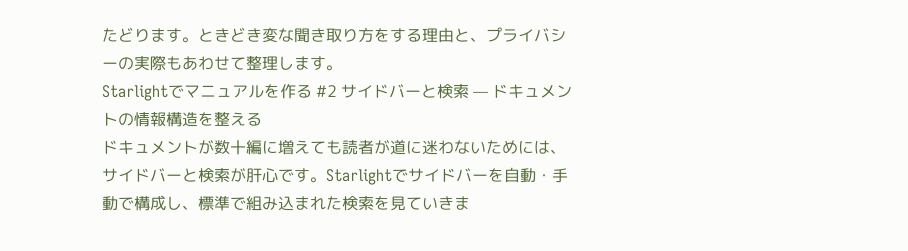たどります。ときどき変な聞き取り方をする理由と、プライバシーの実際もあわせて整理します。
Starlightでマニュアルを作る #2 サイドバーと検索 — ドキュメントの情報構造を整える
ドキュメントが数十編に増えても読者が道に迷わないためには、サイドバーと検索が肝心です。Starlightでサイドバーを自動・手動で構成し、標準で組み込まれた検索を見ていきま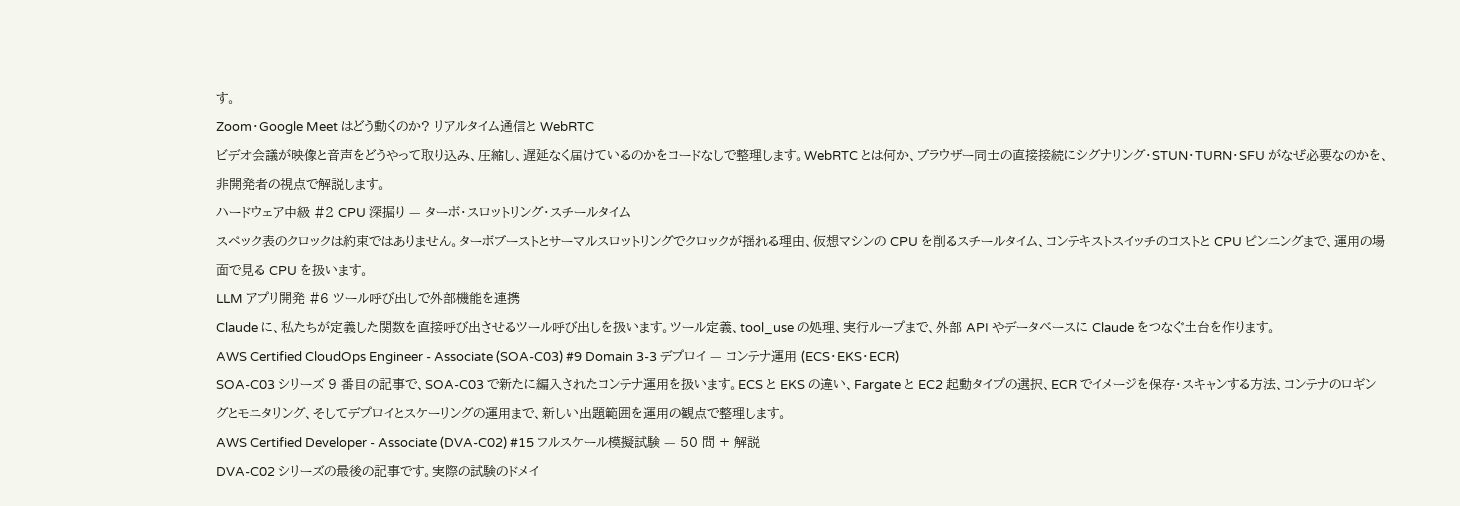す。
Zoom・Google Meet はどう動くのか? リアルタイム通信と WebRTC
ビデオ会議が映像と音声をどうやって取り込み、圧縮し、遅延なく届けているのかをコードなしで整理します。WebRTC とは何か、ブラウザー同士の直接接続にシグナリング・STUN・TURN・SFU がなぜ必要なのかを、非開発者の視点で解説します。
ハードウェア中級 #2 CPU 深掘り — ターボ・スロットリング・スチールタイム
スペック表のクロックは約束ではありません。ターボブーストとサーマルスロットリングでクロックが揺れる理由、仮想マシンの CPU を削るスチールタイム、コンテキストスイッチのコストと CPU ピンニングまで、運用の場面で見る CPU を扱います。
LLM アプリ開発 #6 ツール呼び出しで外部機能を連携
Claude に、私たちが定義した関数を直接呼び出させるツール呼び出しを扱います。ツール定義、tool_use の処理、実行ループまで、外部 API やデータベースに Claude をつなぐ土台を作ります。
AWS Certified CloudOps Engineer - Associate (SOA-C03) #9 Domain 3-3 デプロイ — コンテナ運用 (ECS・EKS・ECR)
SOA-C03 シリーズ 9 番目の記事で、SOA-C03 で新たに編入されたコンテナ運用を扱います。ECS と EKS の違い、Fargate と EC2 起動タイプの選択、ECR でイメージを保存・スキャンする方法、コンテナのロギングとモニタリング、そしてデプロイとスケーリングの運用まで、新しい出題範囲を運用の観点で整理します。
AWS Certified Developer - Associate (DVA-C02) #15 フルスケール模擬試験 — 50 問 + 解説
DVA-C02 シリーズの最後の記事です。実際の試験のドメイ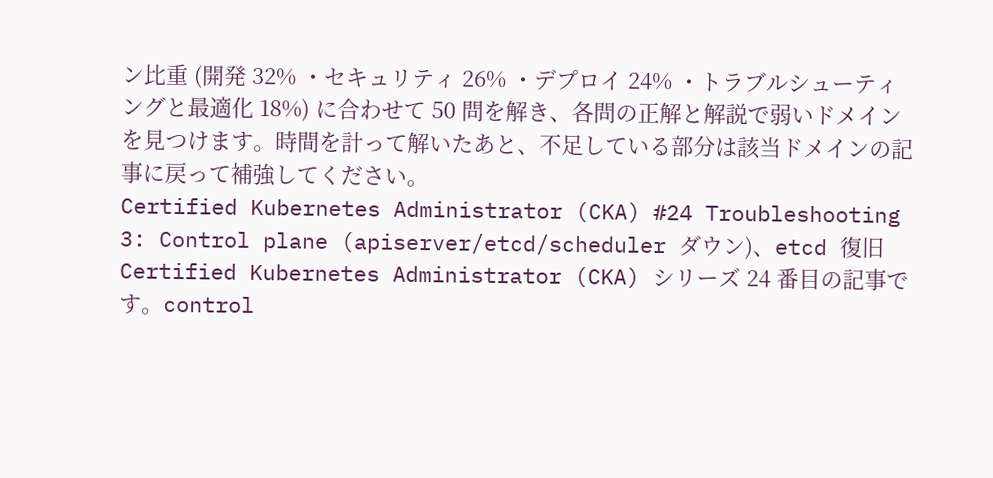ン比重 (開発 32% ・セキュリティ 26% ・デプロイ 24% ・トラブルシューティングと最適化 18%) に合わせて 50 問を解き、各問の正解と解説で弱いドメインを見つけます。時間を計って解いたあと、不足している部分は該当ドメインの記事に戻って補強してください。
Certified Kubernetes Administrator (CKA) #24 Troubleshooting 3: Control plane (apiserver/etcd/scheduler ダウン)、etcd 復旧
Certified Kubernetes Administrator (CKA) シリーズ 24 番目の記事です。control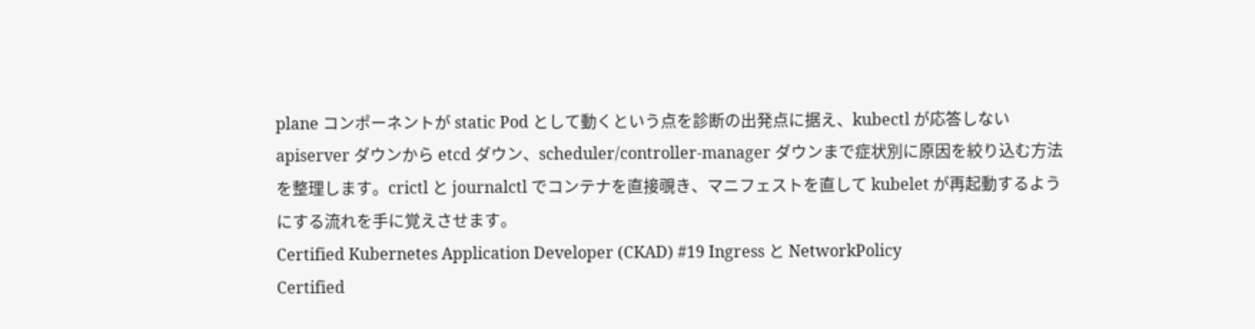plane コンポーネントが static Pod として動くという点を診断の出発点に据え、kubectl が応答しない apiserver ダウンから etcd ダウン、scheduler/controller-manager ダウンまで症状別に原因を絞り込む方法を整理します。crictl と journalctl でコンテナを直接覗き、マニフェストを直して kubelet が再起動するようにする流れを手に覚えさせます。
Certified Kubernetes Application Developer (CKAD) #19 Ingress と NetworkPolicy
Certified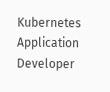Kubernetes Application Developer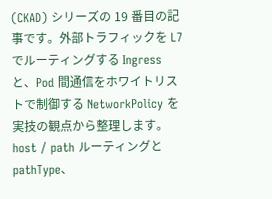(CKAD) シリーズの 19 番目の記事です。外部トラフィックを L7 でルーティングする Ingress と、Pod 間通信をホワイトリストで制御する NetworkPolicy を実技の観点から整理します。host / path ルーティングと pathType、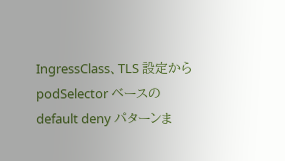IngressClass、TLS 設定から podSelector ベースの default deny パターンま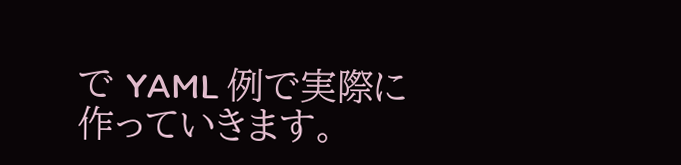で YAML 例で実際に作っていきます。